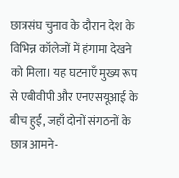छात्रसंघ चुनाव के दौरान देश के विभिन्न कॉलेजों में हंगामा देखने को मिला। यह घटनाएँ मुख्य रूप से एबीवीपी और एनएसयूआई के बीच हुईं, जहाँ दोनों संगठनों के छात्र आमने-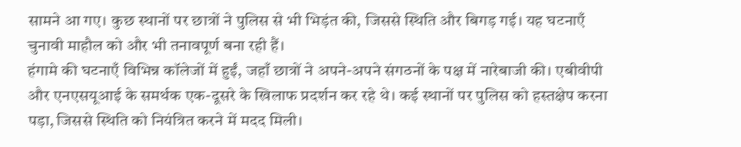सामने आ गए। कुछ स्थानों पर छात्रों ने पुलिस से भी भिड़ंत की, जिससे स्थिति और बिगड़ गई। यह घटनाएँ चुनावी माहौल को और भी तनावपूर्ण बना रही हैं।
हंगामे की घटनाएँ विभिन्न कॉलेजों में हुईं, जहाँ छात्रों ने अपने-अपने संगठनों के पक्ष में नारेबाजी की। एबीवीपी और एनएसयूआई के समर्थक एक-दूसरे के खिलाफ प्रदर्शन कर रहे थे। कई स्थानों पर पुलिस को हस्तक्षेप करना पड़ा, जिससे स्थिति को नियंत्रित करने में मदद मिली।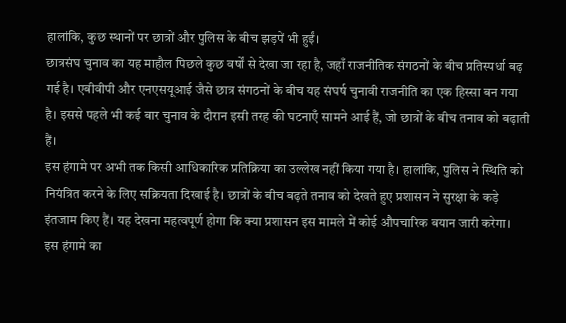हालांकि, कुछ स्थानों पर छात्रों और पुलिस के बीच झड़पें भी हुईं।
छात्रसंघ चुनाव का यह माहौल पिछले कुछ वर्षों से देखा जा रहा है, जहाँ राजनीतिक संगठनों के बीच प्रतिस्पर्धा बढ़ गई है। एबीवीपी और एनएसयूआई जैसे छात्र संगठनों के बीच यह संघर्ष चुनावी राजनीति का एक हिस्सा बन गया है। इससे पहले भी कई बार चुनाव के दौरान इसी तरह की घटनाएँ सामने आई हैं, जो छात्रों के बीच तनाव को बढ़ाती हैं।
इस हंगामे पर अभी तक किसी आधिकारिक प्रतिक्रिया का उल्लेख नहीं किया गया है। हालांकि, पुलिस ने स्थिति को नियंत्रित करने के लिए सक्रियता दिखाई है। छात्रों के बीच बढ़ते तनाव को देखते हुए प्रशासन ने सुरक्षा के कड़े इंतजाम किए हैं। यह देखना महत्वपूर्ण होगा कि क्या प्रशासन इस मामले में कोई औपचारिक बयान जारी करेगा।
इस हंगामे का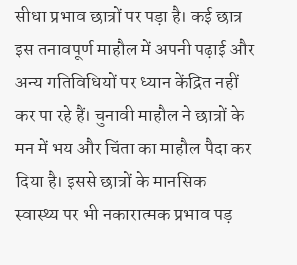सीधा प्रभाव छात्रों पर पड़ा है। कई छात्र इस तनावपूर्ण माहौल में अपनी पढ़ाई और अन्य गतिविधियों पर ध्यान केंद्रित नहीं कर पा रहे हैं। चुनावी माहौल ने छात्रों के मन में भय और चिंता का माहौल पैदा कर दिया है। इससे छात्रों के मानसिक स्वास्थ्य पर भी नकारात्मक प्रभाव पड़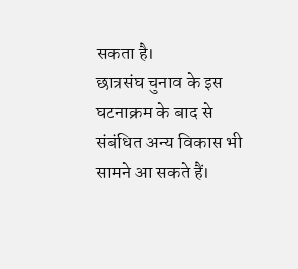सकता है।
छात्रसंघ चुनाव के इस घटनाक्रम के बाद से संबंधित अन्य विकास भी सामने आ सकते हैं।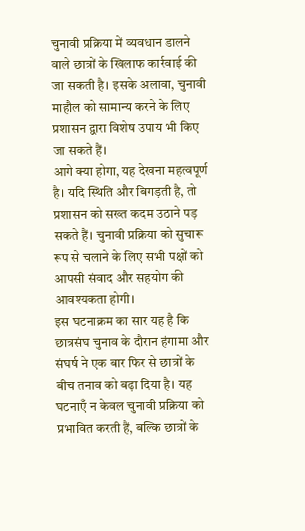चुनावी प्रक्रिया में व्यवधान डालने वाले छात्रों के खिलाफ कार्रवाई की जा सकती है। इसके अलावा, चुनावी माहौल को सामान्य करने के लिए प्रशासन द्वारा विशेष उपाय भी किए जा सकते हैं।
आगे क्या होगा, यह देखना महत्वपूर्ण है। यदि स्थिति और बिगड़ती है, तो प्रशासन को सख्त कदम उठाने पड़ सकते हैं। चुनावी प्रक्रिया को सुचारू रूप से चलाने के लिए सभी पक्षों को आपसी संवाद और सहयोग की आवश्यकता होगी।
इस घटनाक्रम का सार यह है कि छात्रसंघ चुनाव के दौरान हंगामा और संघर्ष ने एक बार फिर से छात्रों के बीच तनाव को बढ़ा दिया है। यह घटनाएँ न केवल चुनावी प्रक्रिया को प्रभावित करती हैं, बल्कि छात्रों के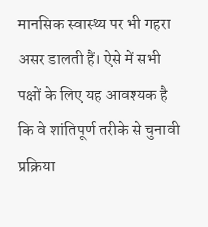मानसिक स्वास्थ्य पर भी गहरा असर डालती हैं। ऐसे में सभी पक्षों के लिए यह आवश्यक है कि वे शांतिपूर्ण तरीके से चुनावी प्रक्रिया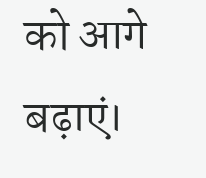को आगे बढ़ाएं।